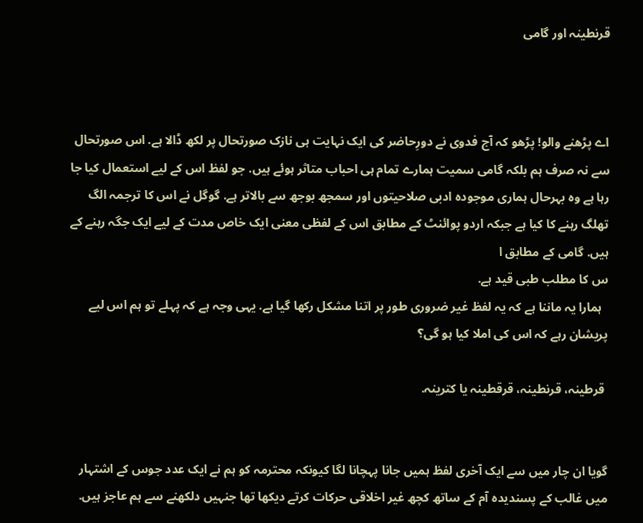قرنطینہ اور گامی



اے پڑھنے والو! پڑھو کہ آج فدوی نے دورِحاضر کی ایک نہایت ہی نازک صورتحال پر لکھ ڈالا ہے. اس صورتحال سے نہ صرف ہم بلکہ گامی سمیت ہمارے تمام ہی احباب متاثر ہوئے ہیں. جو لفظ اس کے لیے استعمال کیا جا رہا ہے وہ بہرحال ہماری موجودہ ادبی صلاحیتوں اور سمجھ بوجھ سے بالاتر ہے. گوگل نے اس کا ترجمہ الگ تھلگ رہنے کا کیا ہے جبکہ اردو پوائنٹ کے مطابق اس کے لفظی معنی ایک خاص مدت کے لیے ایک جگہ رہنے کے ہیں. گامی کے مطابق ا
س کا مطلب طبی قید ہے.
  ہمارا یہ ماننا ہے کہ یہ لفظ غیر ضروری طور پر اتنا مشکل رکھا گیا ہے. یہی وجہ ہے کہ پہلے تو ہم اس لیے
پریشان رہے کہ اس کی املا کیا ہو گی؟

 قرطینہ، قرنطینہ، قرقطینہ یا کترینہ.


گویا ان چار میں سے ایک آخری لفظ ہمیں جانا پہچانا لگا کیونکہ محترمہ کو ہم نے ایک عدد جوس کے اشتہار میں غالب کے پسندیدہ آم کے ساتھ کچھ غیر اخلاقی حرکات کرتے دیکھا تھا جنہیں دلکھنے سے ہم عاجز ہیں.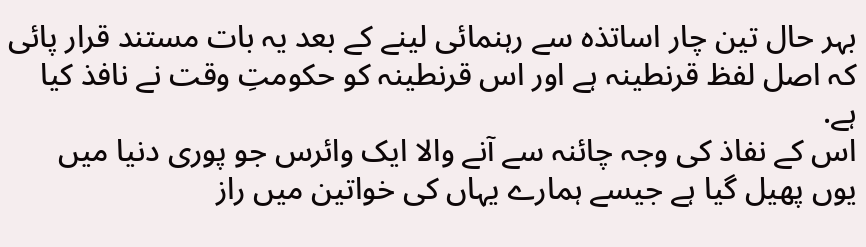بہر حال تین چار اساتذہ سے رہنمائی لینے کے بعد یہ بات مستند قرار پائی کہ اصل لفظ قرنطینہ ہے اور اس قرنطینہ کو حکومتِ وقت نے نافذ کیا ہے.
اس کے نفاذ کی وجہ چائنہ سے آنے والا ایک وائرس جو پوری دنیا میں یوں پھیل گیا ہے جیسے ہمارے یہاں کی خواتین میں راز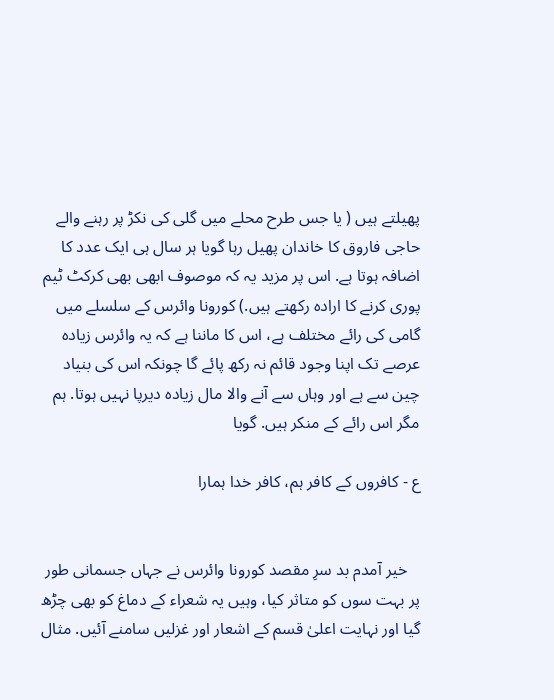پھیلتے ہیں ( یا جس طرح محلے میں گلی کی نکڑ پر رہنے والے حاجی فاروق کا خاندان پھیل رہا گویا ہر سال ہی ایک عدد کا اضافہ ہوتا ہے. اس پر مزید یہ کہ موصوف ابھی بھی کرکٹ ٹیم پوری کرنے کا ارادہ رکھتے ہیں.) کورونا وائرس کے سلسلے میں گامی کی رائے مختلف ہے، اس کا ماننا ہے کہ یہ وائرس زیادہ عرصے تک اپنا وجود قائم نہ رکھ پائے گا چونکہ اس کی بنیاد چین سے ہے اور وہاں سے آنے والا مال زیادہ دیرپا نہیں ہوتا. ہم مگر اس رائے کے منکر ہیں. گویا

ع - کافروں کے کافر ہم، کافر خدا ہمارا


   خیر آمدم بد سرِ مقصد کورونا وائرس نے جہاں جسمانی طور پر بہت سوں کو متاثر کیا، وہیں یہ شعراء کے دماغ کو بھی چڑھ گیا اور نہایت اعلیٰ قسم کے اشعار اور غزلیں سامنے آئیں. مثال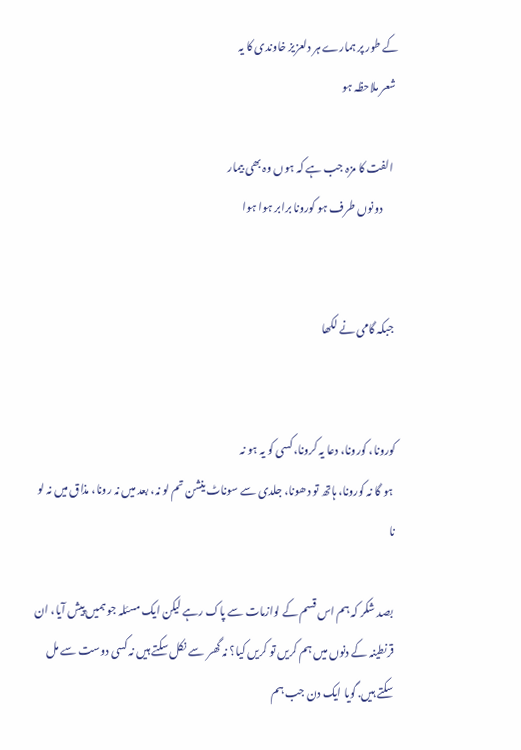کے طور پر ہمارے ہر دلعزیز خاوندی کا یہ
 شعر ملاحظہ ہو

  الفت کا مزہ جب ہے کہ ہوں وہ بھی بیمار
       دونوں طرف ہو کورونا برابر ہوا ہوا


 جبکہ گامی نے لکھا


کورونا، کورونا، دعا یہ کرونا، کسی کو یہ ہو نہ
 ہو گا نہ کورونا، ہاتھ تو دھونا، جلدی سے سوناٹ ینشن تم لو نہ، بعد میں نہ رونا، مذاق میں نہ لو
نا

 بصد شکر کہ ہم اس قسم کے لوازمات سے پاک رہے لیکن ایک مسئلہ جو ہمیں پیش آیا، ان قرنطینہ کے دنوں میں ہم کریں تو کریں کیا؟ نہ گھر  سے نکل سکتے ہیں نہ کسی دوست سے مل سکتے ہیں. گویا ایک دن جب ہم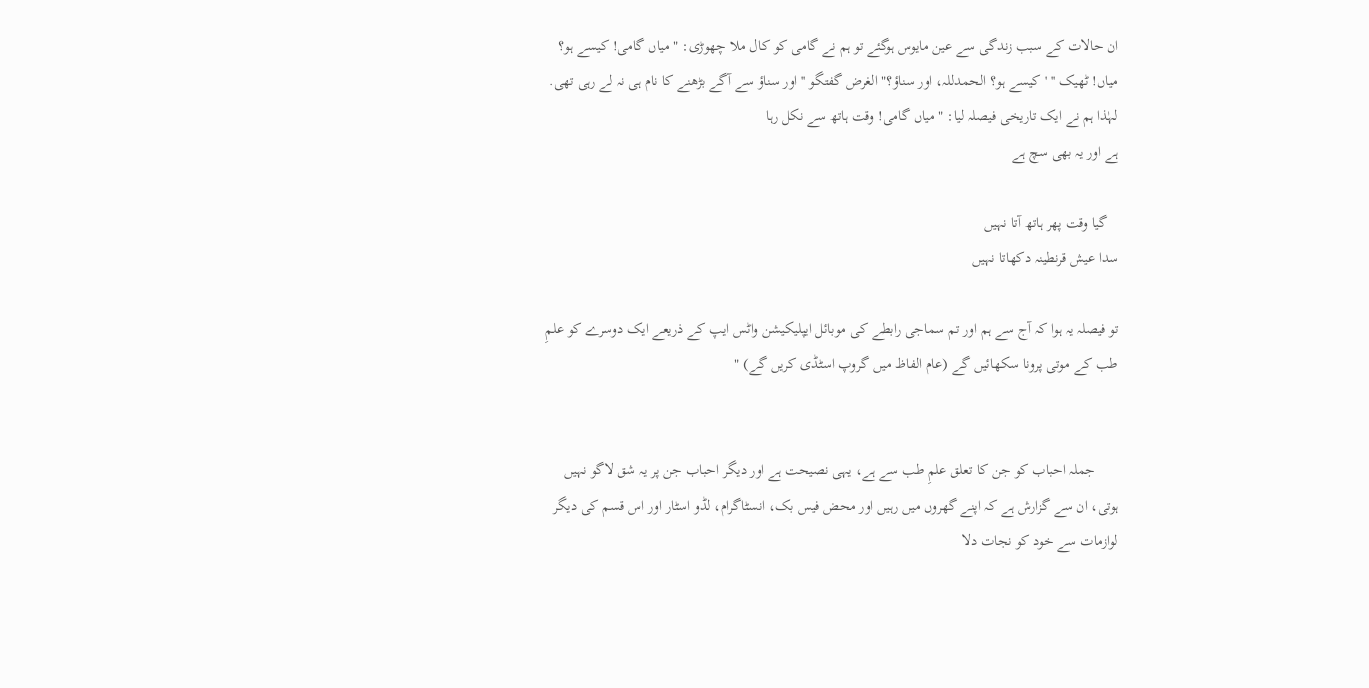ان حالات کے سبب زندگی سے عین مایوس ہوگئے تو ہم نے گامی کو کال ملا چھوڑی: " میاں گامی! کیسے ہو؟ میاں! ٹھیک '' 'کیسے ہو؟ الحمدللہ، اور سناؤ؟" الغرض گفتگو '' اور سناؤ سے آگے بڑھنے کا نام ہی نہ لے رہی تھی. لہٰذا ہم نے ایک تاریخی فیصلہ لیا: " میاں گامی! وقت ہاتھ سے نکل رہا
ہے اور یہ بھی سچ ہے

   گیا وقت پھر ہاتھ آتا نہیں
سدا عیش قرنطینہ دکھاتا نہیں

تو فیصلہ یہ ہوا کہ آج سے ہم اور تم سماجی رابطے کی موبائل ایپلیکیشن واٹس ایپ کے ذریعے ایک دوسرے کو علمِ طب کے موتی پرونا سکھائیں گے (عام الفاظ میں گروپ اسٹڈی کریں گے) "


      جملہ احباب کو جن کا تعلق علمِ طب سے ہے، یہی نصیحت ہے اور دیگر احباب جن پر یہ شق لاگو نہیں ہوتی، ان سے گزارش ہے کہ اپنے گھروں میں رہیں اور محض فیس بک، انسٹاگرام، لڈو اسٹار اور اس قسم کی دیگر لوازمات سے خود کو نجات دلا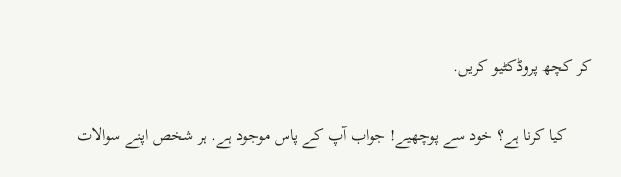کر کچھ پروڈکٹیو کریں.

      کیا کرنا ہے؟ خود سے پوچھیے! جواب آپ کے پاس موجود ہے. ہر شخص اپنے سوالات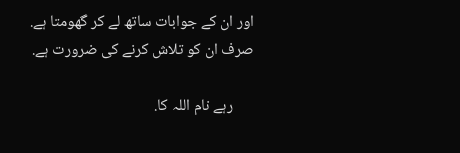اور ان کے جوابات ساتھ لے کر گھومتا ہے. صرف ان کو تلاش کرنے کی ضرورت ہے.

      رہے نام اللہ کا.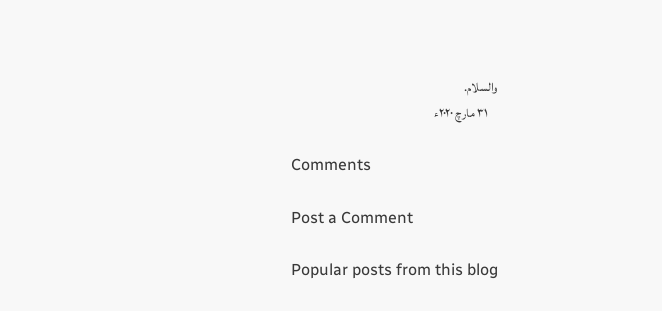والسلام.
    ٣١ مارچ ٢٠٢٠ء

Comments

Post a Comment

Popular posts from this blog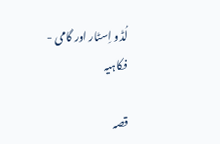لُڈو اِسٹار اور گامی - فکاہیہ

قصہ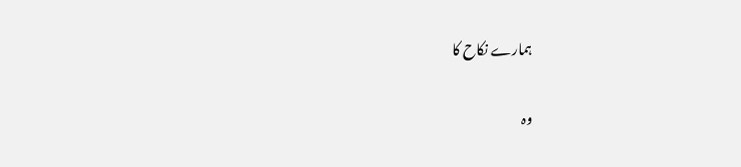ہمارے نکاح کا

وہ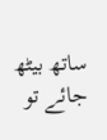ساتھ بیٹھ جائے تو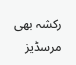رکشہ بھی مرسڈیز